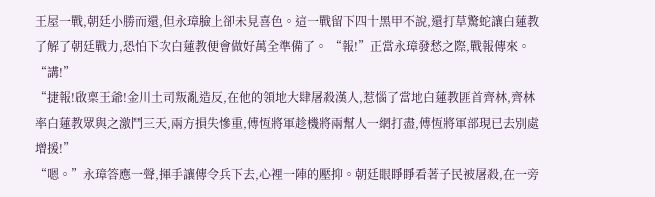王屋一戰,朝廷小勝而還,但永璋臉上卻未見喜色。這一戰留下四十黑甲不說,還打草驚蛇讓白蓮教了解了朝廷戰力,恐怕下次白蓮教便會做好萬全準備了。 “報!”正當永璋發愁之際,戰報傳來。
“講!”
“捷報!啟稟王爺!金川土司叛亂造反,在他的領地大肆屠殺漢人,惹惱了當地白蓮教匪首齊林,齊林率白蓮教眾與之激鬥三天,兩方損失慘重,傅恆將軍趁機將兩幫人一網打盡,傅恆將軍部現已去別處增援!”
“嗯。”永璋答應一聲,揮手讓傳令兵下去,心裡一陣的壓抑。朝廷眼睜睜看著子民被屠殺,在一旁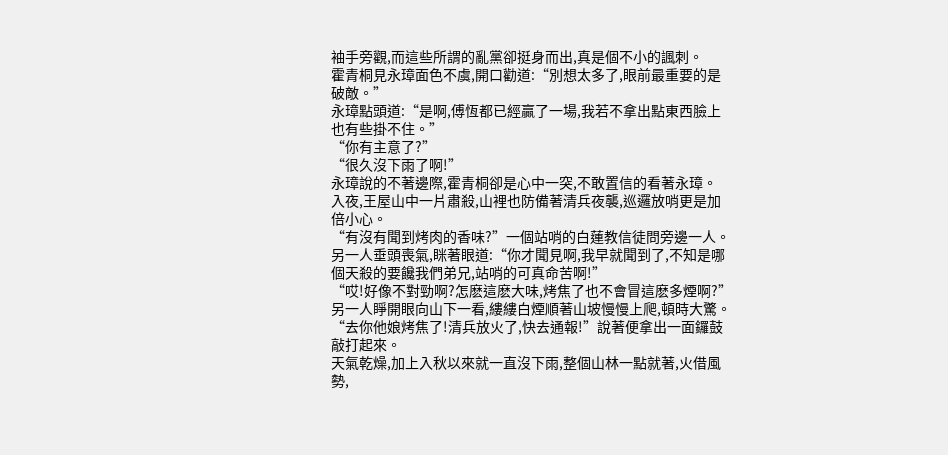袖手旁觀,而這些所謂的亂黨卻挺身而出,真是個不小的諷刺。
霍青桐見永璋面色不虞,開口勸道:“別想太多了,眼前最重要的是破敵。”
永璋點頭道:“是啊,傅恆都已經贏了一場,我若不拿出點東西臉上也有些掛不住。”
“你有主意了?”
“很久沒下雨了啊!”
永璋說的不著邊際,霍青桐卻是心中一突,不敢置信的看著永璋。
入夜,王屋山中一片肅殺,山裡也防備著清兵夜襲,巡邏放哨更是加倍小心。
“有沒有聞到烤肉的香味?”一個站哨的白蓮教信徒問旁邊一人。
另一人垂頭喪氣,眯著眼道:“你才聞見啊,我早就聞到了,不知是哪個天殺的要饞我們弟兄,站哨的可真命苦啊!”
“哎!好像不對勁啊?怎麽這麽大味,烤焦了也不會冒這麽多煙啊?”
另一人睜開眼向山下一看,縷縷白煙順著山坡慢慢上爬,頓時大驚。
“去你他娘烤焦了!清兵放火了,快去通報!”說著便拿出一面鑼鼓敲打起來。
天氣乾燥,加上入秋以來就一直沒下雨,整個山林一點就著,火借風勢,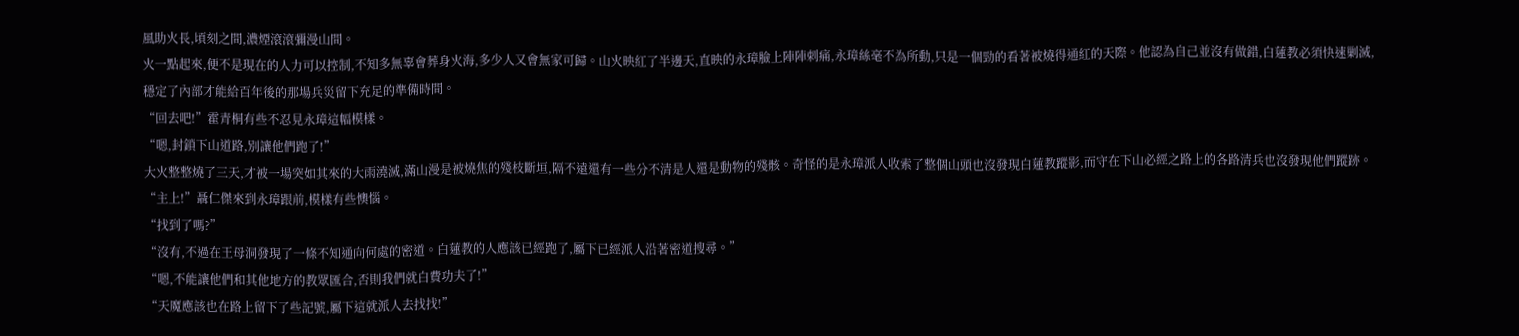風助火長,頃刻之間,濃煙滾滾彌漫山間。
火一點起來,便不是現在的人力可以控制,不知多無辜會葬身火海,多少人又會無家可歸。山火映紅了半邊天,直映的永璋臉上陣陣刺痛,永璋絲毫不為所動,只是一個勁的看著被燒得通紅的天際。他認為自己並沒有做錯,白蓮教必須快速剿滅,穩定了內部才能給百年後的那場兵災留下充足的準備時間。
“回去吧!”霍青桐有些不忍見永璋這幅模樣。
“嗯,封鎖下山道路,別讓他們跑了!”
大火整整燒了三天,才被一場突如其來的大雨澆滅,滿山漫是被燒焦的殘枝斷垣,隔不遠還有一些分不清是人還是動物的殘骸。奇怪的是永璋派人收索了整個山頭也沒發現白蓮教蹤影,而守在下山必經之路上的各路清兵也沒發現他們蹤跡。
“主上!”聶仁傑來到永璋跟前,模樣有些懊惱。
“找到了嗎?”
“沒有,不過在王母洞發現了一條不知通向何處的密道。白蓮教的人應該已經跑了,屬下已經派人沿著密道搜尋。”
“嗯,不能讓他們和其他地方的教眾匯合,否則我們就白費功夫了!”
“天魔應該也在路上留下了些記號,屬下這就派人去找找!”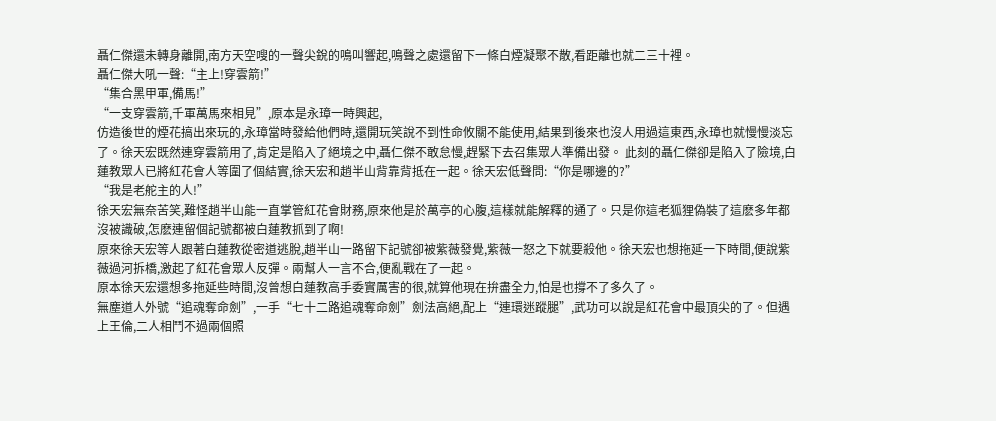聶仁傑還未轉身離開,南方天空嗖的一聲尖銳的鳴叫響起,鳴聲之處還留下一條白煙凝聚不散,看距離也就二三十裡。
聶仁傑大吼一聲:“主上!穿雲箭!”
“集合黑甲軍,備馬!”
“一支穿雲箭,千軍萬馬來相見”,原本是永璋一時興起,
仿造後世的煙花搞出來玩的,永璋當時發給他們時,還開玩笑說不到性命攸關不能使用,結果到後來也沒人用過這東西,永璋也就慢慢淡忘了。徐天宏既然連穿雲箭用了,肯定是陷入了絕境之中,聶仁傑不敢怠慢,趕緊下去召集眾人準備出發。 此刻的聶仁傑卻是陷入了險境,白蓮教眾人已將紅花會人等圍了個結實,徐天宏和趙半山背靠背抵在一起。徐天宏低聲問:“你是哪邊的?”
“我是老舵主的人!”
徐天宏無奈苦笑,難怪趙半山能一直掌管紅花會財務,原來他是於萬亭的心腹,這樣就能解釋的通了。只是你這老狐狸偽裝了這麽多年都沒被識破,怎麽連留個記號都被白蓮教抓到了啊!
原來徐天宏等人跟著白蓮教從密道逃脫,趙半山一路留下記號卻被紫薇發覺,紫薇一怒之下就要殺他。徐天宏也想拖延一下時間,便說紫薇過河拆橋,激起了紅花會眾人反彈。兩幫人一言不合,便亂戰在了一起。
原本徐天宏還想多拖延些時間,沒曾想白蓮教高手委實厲害的很,就算他現在拚盡全力,怕是也撐不了多久了。
無塵道人外號“追魂奪命劍”,一手“七十二路追魂奪命劍”劍法高絕,配上“連環迷蹤腿”,武功可以說是紅花會中最頂尖的了。但遇上王倫,二人相鬥不過兩個照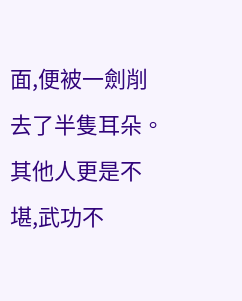面,便被一劍削去了半隻耳朵。
其他人更是不堪,武功不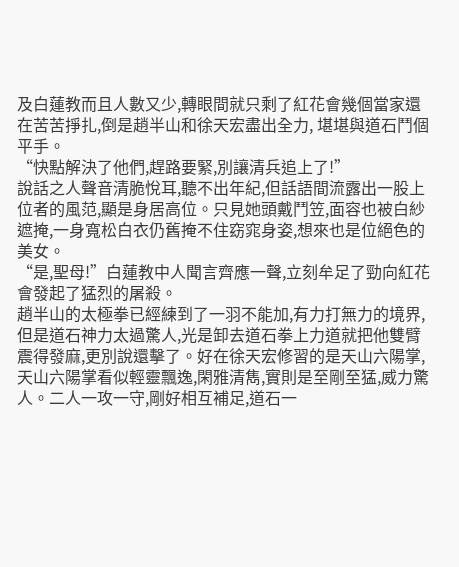及白蓮教而且人數又少,轉眼間就只剩了紅花會幾個當家還在苦苦掙扎,倒是趙半山和徐天宏盡出全力, 堪堪與道石鬥個平手。
“快點解決了他們,趕路要緊,別讓清兵追上了!”
說話之人聲音清脆悅耳,聽不出年紀,但話語間流露出一股上位者的風范,顯是身居高位。只見她頭戴鬥笠,面容也被白紗遮掩,一身寬松白衣仍舊掩不住窈窕身姿,想來也是位絕色的美女。
“是,聖母!”白蓮教中人聞言齊應一聲,立刻牟足了勁向紅花會發起了猛烈的屠殺。
趙半山的太極拳已經練到了一羽不能加,有力打無力的境界,但是道石神力太過驚人,光是卸去道石拳上力道就把他雙臂震得發麻,更別說還擊了。好在徐天宏修習的是天山六陽掌,天山六陽掌看似輕靈飄逸,閑雅清雋,實則是至剛至猛,威力驚人。二人一攻一守,剛好相互補足,道石一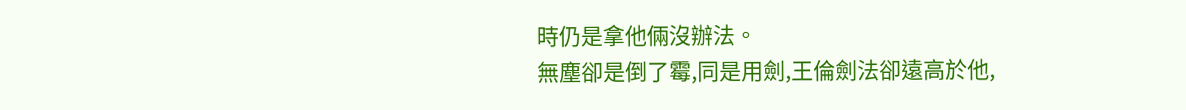時仍是拿他倆沒辦法。
無塵卻是倒了霉,同是用劍,王倫劍法卻遠高於他,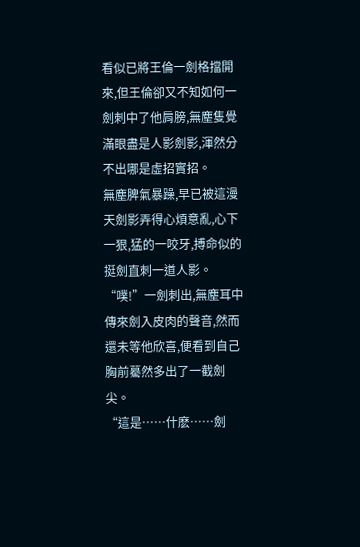看似已將王倫一劍格擋開來,但王倫卻又不知如何一劍刺中了他肩膀,無塵隻覺滿眼盡是人影劍影,渾然分不出哪是虛招實招。
無塵脾氣暴躁,早已被這漫天劍影弄得心煩意亂,心下一狠,猛的一咬牙,搏命似的挺劍直刺一道人影。
“噗!”一劍刺出,無塵耳中傳來劍入皮肉的聲音,然而還未等他欣喜,便看到自己胸前驀然多出了一截劍尖。
“這是……什麽……劍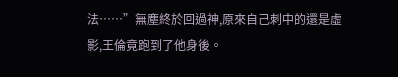法……”無塵終於回過神,原來自己刺中的還是虛影,王倫竟跑到了他身後。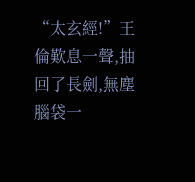“太玄經!”王倫歎息一聲,抽回了長劍,無塵腦袋一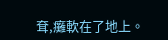耷,癱軟在了地上。